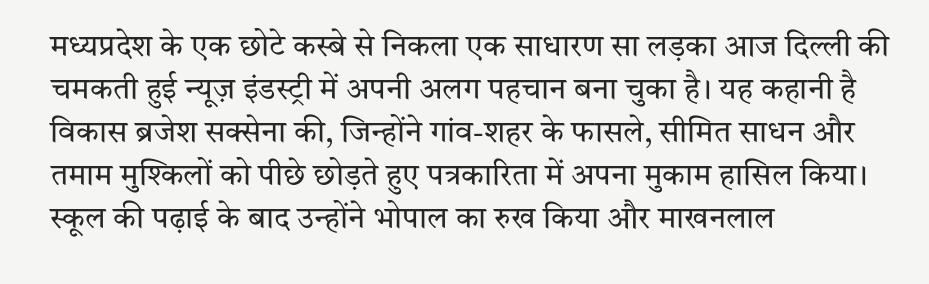मध्यप्रदेश के एक छोटे कस्बे से निकला एक साधारण सा लड़का आज दिल्ली की चमकती हुई न्यूज़ इंडस्ट्री में अपनी अलग पहचान बना चुका है। यह कहानी है विकास ब्रजेश सक्सेना की, जिन्होंने गांव-शहर के फासले, सीमित साधन और तमाम मुश्किलों को पीछे छोड़ते हुए पत्रकारिता में अपना मुकाम हासिल किया।
स्कूल की पढ़ाई के बाद उन्होंने भोपाल का रुख किया और माखनलाल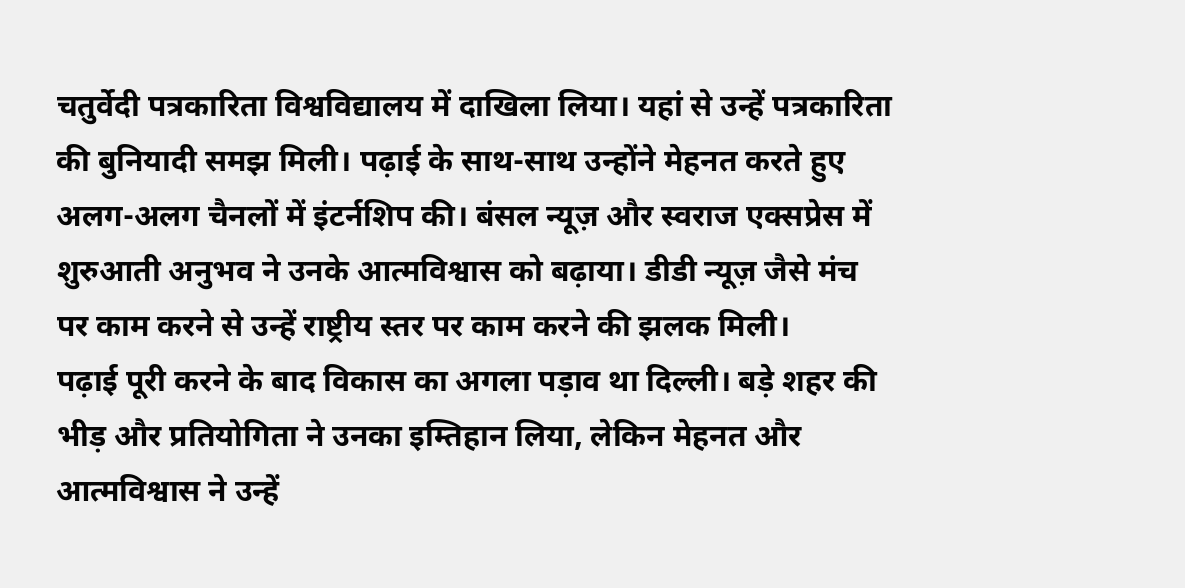चतुर्वेदी पत्रकारिता विश्वविद्यालय में दाखिला लिया। यहां से उन्हें पत्रकारिता की बुनियादी समझ मिली। पढ़ाई के साथ-साथ उन्होंने मेहनत करते हुए अलग-अलग चैनलों में इंटर्नशिप की। बंसल न्यूज़ और स्वराज एक्सप्रेस में शुरुआती अनुभव ने उनके आत्मविश्वास को बढ़ाया। डीडी न्यूज़ जैसे मंच पर काम करने से उन्हें राष्ट्रीय स्तर पर काम करने की झलक मिली।
पढ़ाई पूरी करने के बाद विकास का अगला पड़ाव था दिल्ली। बड़े शहर की भीड़ और प्रतियोगिता ने उनका इम्तिहान लिया, लेकिन मेहनत और आत्मविश्वास ने उन्हें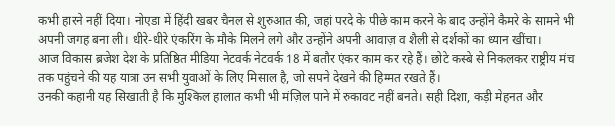कभी हारने नहीं दिया। नोएडा में हिंदी खबर चैनल से शुरुआत की, जहां परदे के पीछे काम करने के बाद उन्होंने कैमरे के सामने भी अपनी जगह बना ली। धीरे-धीरे एंकरिंग के मौके मिलने लगे और उन्होंने अपनी आवाज़ व शैली से दर्शकों का ध्यान खींचा।
आज विकास ब्रजेश देश के प्रतिष्ठित मीडिया नेटवर्क नेटवर्क 18 में बतौर एंकर काम कर रहे हैं। छोटे कस्बे से निकलकर राष्ट्रीय मंच तक पहुंचने की यह यात्रा उन सभी युवाओं के लिए मिसाल है, जो सपने देखने की हिम्मत रखते हैं।
उनकी कहानी यह सिखाती है कि मुश्किल हालात कभी भी मंज़िल पाने में रुकावट नहीं बनते। सही दिशा, कड़ी मेहनत और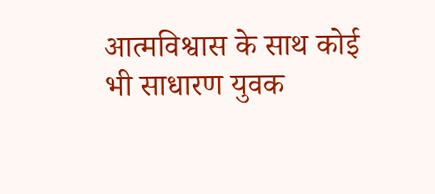आत्मविश्वास के साथ कोई भी साधारण युवक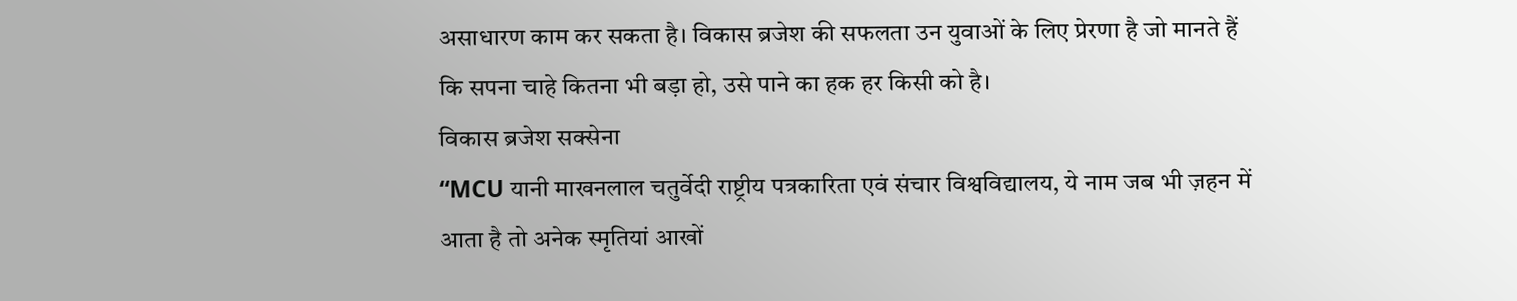असाधारण काम कर सकता है। विकास ब्रजेश की सफलता उन युवाओं के लिए प्रेरणा है जो मानते हैं कि सपना चाहे कितना भी बड़ा हो, उसे पाने का हक हर किसी को है।
विकास ब्रजेश सक्सेना
“MCU यानी माखनलाल चतुर्वेदी राष्ट्रीय पत्रकारिता एवं संचार विश्वविद्यालय, ये नाम जब भी ज़हन में आता है तो अनेक स्मृतियां आखों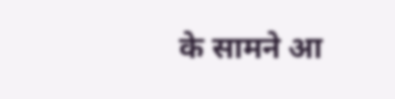के सामने आ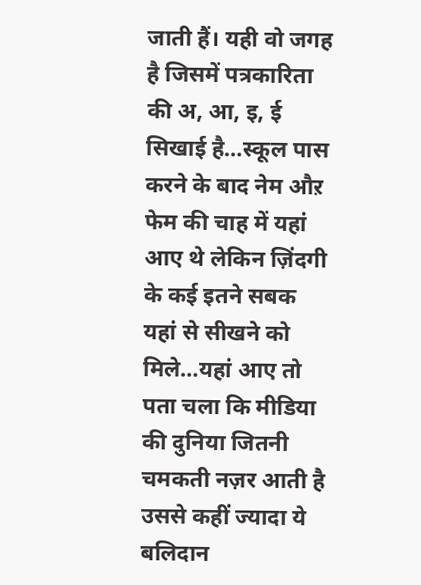जाती हैं। यही वो जगह है जिसमें पत्रकारिता की अ, आ, इ, ई सिखाई है…स्कूल पास करने के बाद नेम औऱ फेम की चाह में यहां आए थे लेकिन ज़िंदगी के कई इतने सबक यहां से सीखने को मिले…यहां आए तो पता चला कि मीडिया की दुनिया जितनी चमकती नज़र आती है उससे कहीं ज्यादा ये बलिदान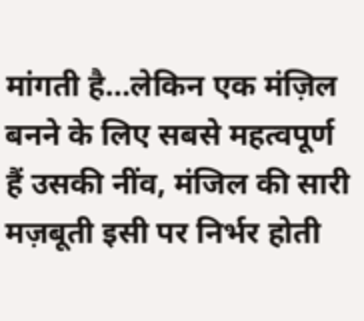मांगती है…लेकिन एक मंज़िल बनने के लिए सबसे महत्वपूर्ण हैं उसकी नींव, मंजिल की सारी मज़बूती इसी पर निर्भर होती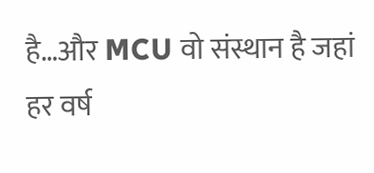है…और MCU वो संस्थान है जहां हर वर्ष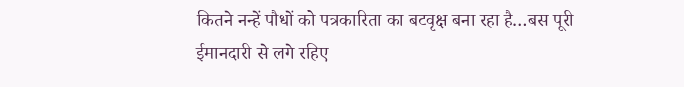कितने नन्हें पौधों को पत्रकारिता का बटवृक्ष बना रहा है…बस पूरी ईमानदारी से लगे रहिए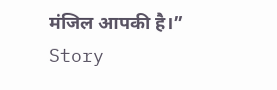मंजिल आपकी है।”
Story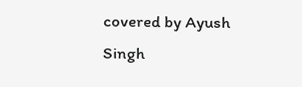covered by Ayush Singh